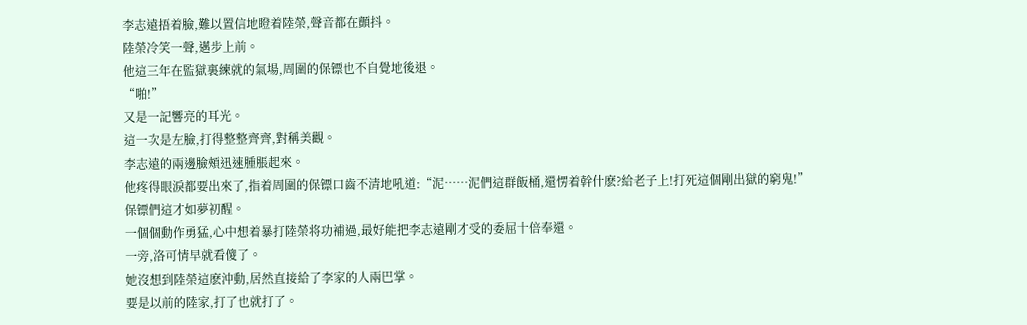李志遠捂着臉,難以置信地瞪着陸榮,聲音都在顫抖。
陸榮冷笑一聲,邁步上前。
他這三年在監獄裏練就的氣場,周圍的保镖也不自覺地後退。
“啪!”
又是一記響亮的耳光。
這一次是左臉,打得整整齊齊,對稱美觀。
李志遠的兩邊臉頰迅速腫脹起來。
他疼得眼淚都要出來了,指着周圍的保镖口齒不清地吼道:“泥……泥們這群飯桶,還愣着幹什麽?給老子上!打死這個剛出獄的窮鬼!”
保镖們這才如夢初醒。
一個個動作勇猛,心中想着暴打陸榮将功補過,最好能把李志遠剛才受的委屈十倍奉還。
一旁,洛可情早就看傻了。
她沒想到陸榮這麽沖動,居然直接給了李家的人兩巴掌。
要是以前的陸家,打了也就打了。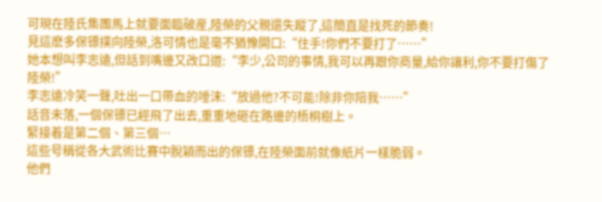可現在陸氏集團馬上就要面臨破産,陸榮的父親還失蹤了,這簡直是找死的節奏!
見這麽多保镖撲向陸榮,洛可情也是毫不猶豫開口:“住手!你們不要打了……”
她本想叫李志遠,但話到嘴邊又改口道:“李少,公司的事情,我可以再跟你商量,給你讓利,你不要打傷了陸榮!”
李志遠冷笑一聲,吐出一口帶血的唾沫:“放過他?不可能!除非你陪我……”
話音未落,一個保镖已經飛了出去,重重地砸在路邊的梧桐樹上。
緊接着是第二個、第三個…
這些号稱從各大武術比賽中脫穎而出的保镖,在陸榮面前就像紙片一樣脆弱。
他們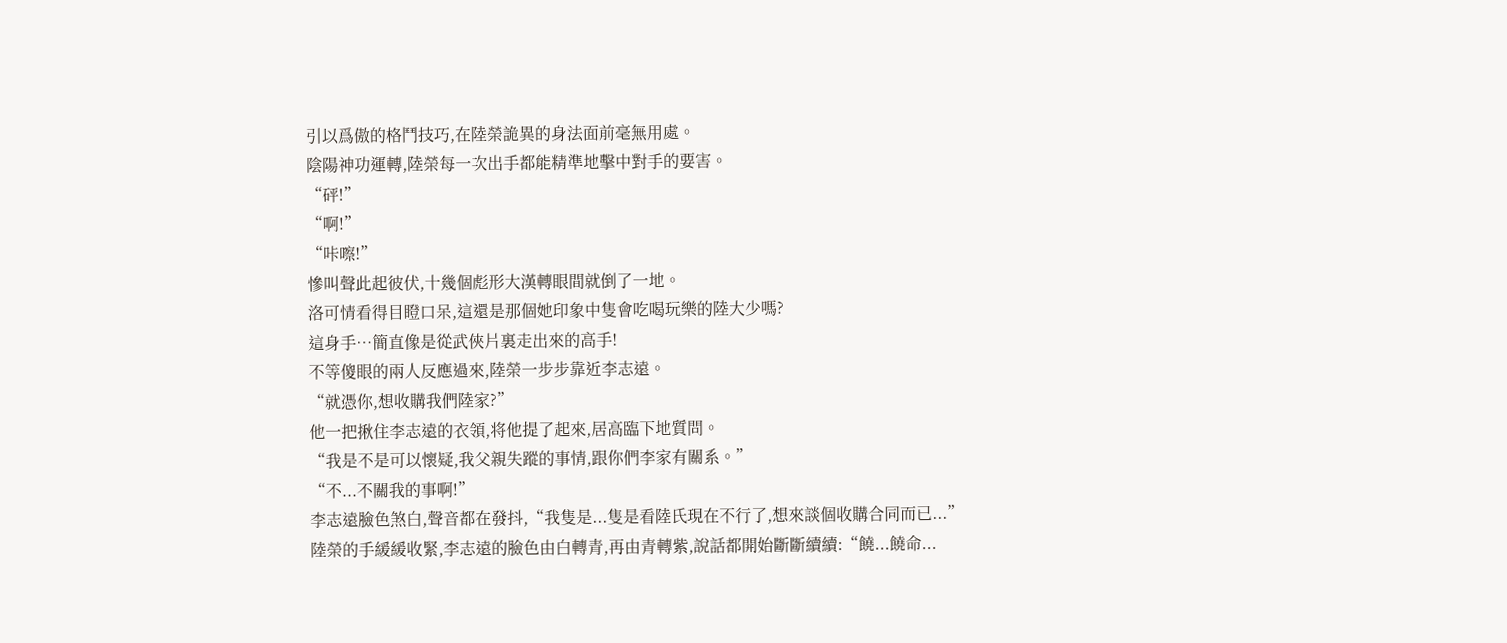引以爲傲的格鬥技巧,在陸榮詭異的身法面前毫無用處。
陰陽神功運轉,陸榮每一次出手都能精準地擊中對手的要害。
“砰!”
“啊!”
“咔嚓!”
慘叫聲此起彼伏,十幾個彪形大漢轉眼間就倒了一地。
洛可情看得目瞪口呆,這還是那個她印象中隻會吃喝玩樂的陸大少嗎?
這身手…簡直像是從武俠片裏走出來的高手!
不等傻眼的兩人反應過來,陸榮一步步靠近李志遠。
“就憑你,想收購我們陸家?”
他一把揪住李志遠的衣領,将他提了起來,居高臨下地質問。
“我是不是可以懷疑,我父親失蹤的事情,跟你們李家有關系。”
“不...不關我的事啊!”
李志遠臉色煞白,聲音都在發抖,“我隻是...隻是看陸氏現在不行了,想來談個收購合同而已...”
陸榮的手緩緩收緊,李志遠的臉色由白轉青,再由青轉紫,說話都開始斷斷續續:“饒...饒命...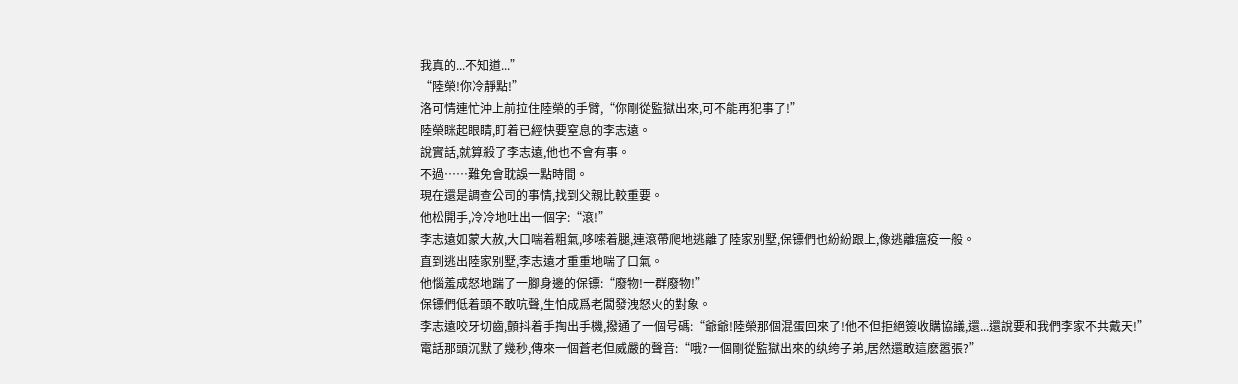我真的...不知道...”
“陸榮!你冷靜點!”
洛可情連忙沖上前拉住陸榮的手臂,“你剛從監獄出來,可不能再犯事了!”
陸榮眯起眼睛,盯着已經快要窒息的李志遠。
說實話,就算殺了李志遠,他也不會有事。
不過……難免會耽誤一點時間。
現在還是調查公司的事情,找到父親比較重要。
他松開手,冷冷地吐出一個字:“滾!”
李志遠如蒙大赦,大口喘着粗氣,哆嗦着腿,連滾帶爬地逃離了陸家别墅,保镖們也紛紛跟上,像逃離瘟疫一般。
直到逃出陸家别墅,李志遠才重重地喘了口氣。
他惱羞成怒地踹了一腳身邊的保镖:“廢物!一群廢物!”
保镖們低着頭不敢吭聲,生怕成爲老闆發洩怒火的對象。
李志遠咬牙切齒,顫抖着手掏出手機,撥通了一個号碼:“爺爺!陸榮那個混蛋回來了!他不但拒絕簽收購協議,還...還說要和我們李家不共戴天!”
電話那頭沉默了幾秒,傳來一個蒼老但威嚴的聲音:“哦?一個剛從監獄出來的纨绔子弟,居然還敢這麽嚣張?”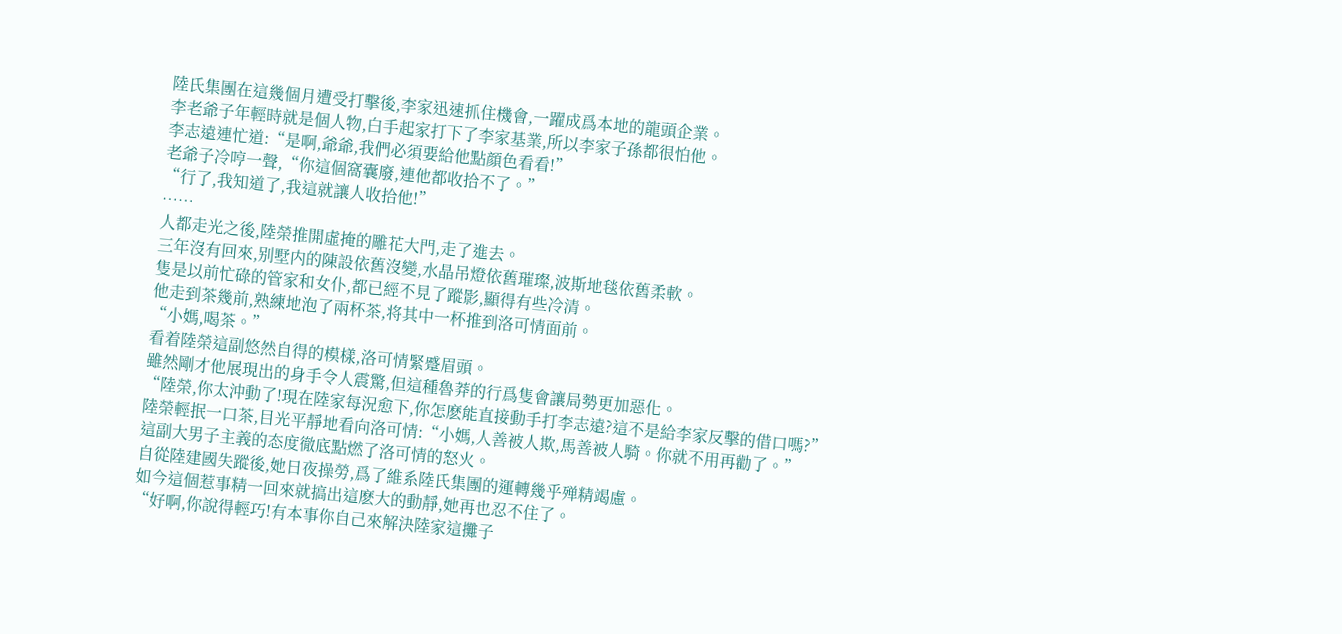陸氏集團在這幾個月遭受打擊後,李家迅速抓住機會,一躍成爲本地的龍頭企業。
李老爺子年輕時就是個人物,白手起家打下了李家基業,所以李家子孫都很怕他。
李志遠連忙道:“是啊,爺爺,我們必須要給他點顔色看看!”
老爺子冷哼一聲,“你這個窩囊廢,連他都收拾不了。”
“行了,我知道了,我這就讓人收拾他!”
……
人都走光之後,陸榮推開虛掩的雕花大門,走了進去。
三年沒有回來,别墅内的陳設依舊沒變,水晶吊燈依舊璀璨,波斯地毯依舊柔軟。
隻是以前忙碌的管家和女仆,都已經不見了蹤影,顯得有些冷清。
他走到茶幾前,熟練地泡了兩杯茶,将其中一杯推到洛可情面前。
“小媽,喝茶。”
看着陸榮這副悠然自得的模樣,洛可情緊蹙眉頭。
雖然剛才他展現出的身手令人震驚,但這種魯莽的行爲隻會讓局勢更加惡化。
“陸榮,你太沖動了!現在陸家每況愈下,你怎麽能直接動手打李志遠?這不是給李家反擊的借口嗎?”
陸榮輕抿一口茶,目光平靜地看向洛可情:“小媽,人善被人欺,馬善被人騎。你就不用再勸了。”
這副大男子主義的态度徹底點燃了洛可情的怒火。
自從陸建國失蹤後,她日夜操勞,爲了維系陸氏集團的運轉幾乎殚精竭慮。
如今這個惹事精一回來就搞出這麽大的動靜,她再也忍不住了。
“好啊,你說得輕巧!有本事你自己來解決陸家這攤子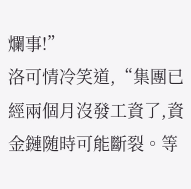爛事!”
洛可情冷笑道,“集團已經兩個月沒發工資了,資金鏈随時可能斷裂。等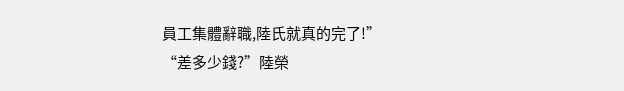員工集體辭職,陸氏就真的完了!”
“差多少錢?”陸榮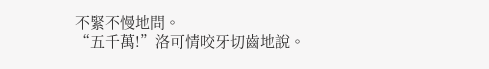不緊不慢地問。
“五千萬!”洛可情咬牙切齒地說。